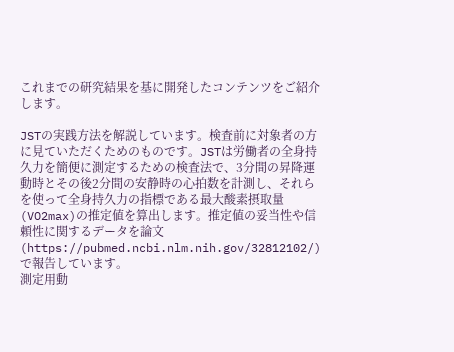これまでの研究結果を基に開発したコンテンツをご紹介します。

JSTの実践方法を解説しています。検査前に対象者の方に見ていただくためのものです。JSTは労働者の全身持久力を簡便に測定するための検査法で、3分間の昇降運動時とその後2分間の安静時の心拍数を計測し、それらを使って全身持久力の指標である最大酸素摂取量(VO2max)の推定値を算出します。推定値の妥当性や信頼性に関するデータを論文(https://pubmed.ncbi.nlm.nih.gov/32812102/)で報告しています。
測定用動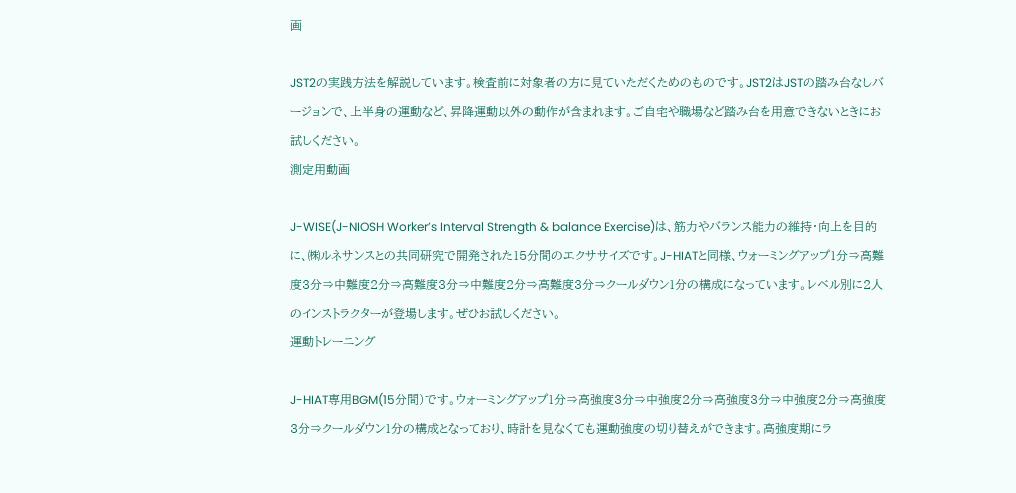画

JST2の実践方法を解説しています。検査前に対象者の方に見ていただくためのものです。JST2はJSTの踏み台なしバージョンで、上半身の運動など、昇降運動以外の動作が含まれます。ご自宅や職場など踏み台を用意できないときにお試しください。
測定用動画

J-WISE(J-NIOSH Worker’s Interval Strength & balance Exercise)は、筋力やバランス能力の維持・向上を目的に、㈱ルネサンスとの共同研究で開発された15分間のエクササイズです。J-HIATと同様、ウォーミングアップ1分⇒高難度3分⇒中難度2分⇒高難度3分⇒中難度2分⇒高難度3分⇒クールダウン1分の構成になっています。レベル別に2人のインストラクターが登場します。ぜひお試しください。
運動トレーニング

J-HIAT専用BGM(15分間)です。ウォーミングアップ1分⇒高強度3分⇒中強度2分⇒高強度3分⇒中強度2分⇒高強度3分⇒クールダウン1分の構成となっており、時計を見なくても運動強度の切り替えができます。高強度期にラ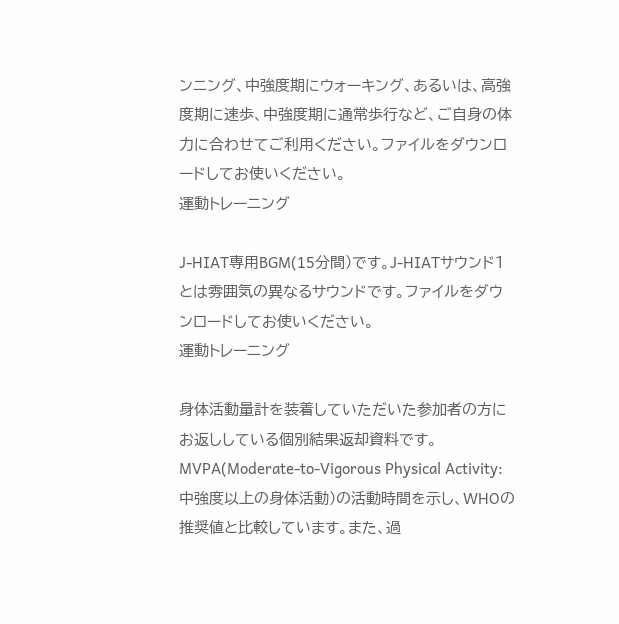ンニング、中強度期にウォーキング、あるいは、高強度期に速歩、中強度期に通常歩行など、ご自身の体力に合わせてご利用ください。ファイルをダウンロードしてお使いください。
運動トレーニング

J-HIAT専用BGM(15分間)です。J-HIATサウンド1とは雰囲気の異なるサウンドです。ファイルをダウンロードしてお使いください。
運動トレーニング

身体活動量計を装着していただいた参加者の方にお返ししている個別結果返却資料です。
MVPA(Moderate-to-Vigorous Physical Activity:中強度以上の身体活動)の活動時間を示し、WHOの推奨値と比較しています。また、過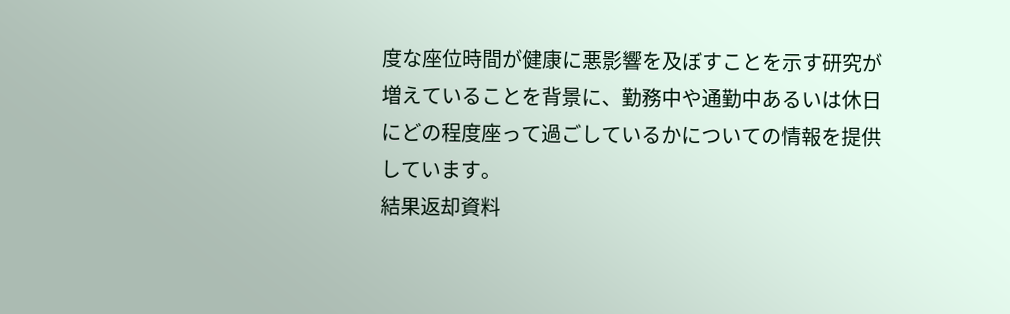度な座位時間が健康に悪影響を及ぼすことを示す研究が増えていることを背景に、勤務中や通勤中あるいは休日にどの程度座って過ごしているかについての情報を提供しています。
結果返却資料